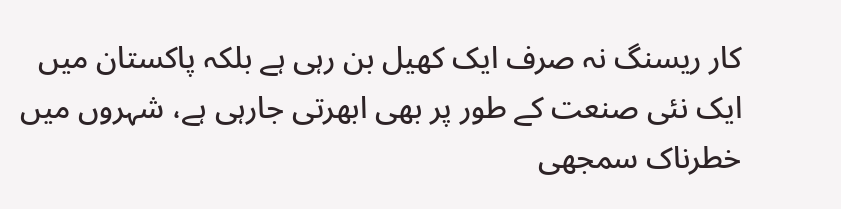کار ریسنگ نہ صرف ایک کھیل بن رہی ہے بلکہ پاکستان میں ایک نئی صنعت کے طور پر بھی ابھرتی جارہی ہے، شہروں میں خطرناک سمجھی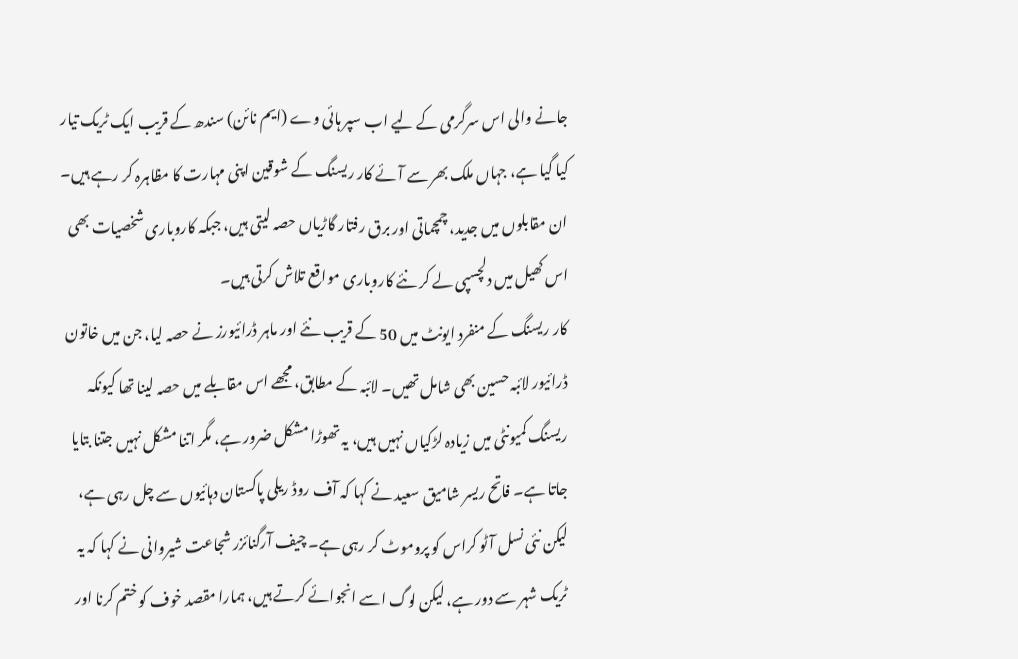جانے والی اس سرگرمی کے لیے اب سپر ہائی وے (ایم نائن) سندھ کے قریب ایک ٹریک تیار کیا گیا ہے، جہاں ملک بھر سے آئے کار ریسنگ کے شوقین اپنی مہارت کا مظاہرہ کر رہے ہیں۔ ان مقابلوں میں جدید، چمچماتی اور برق رفتار گاڑیاں حصہ لیتی ہیں، جبکہ کاروباری شخصیات بھی اس کھیل میں دلچسپی لے کر نئے کاروباری مواقع تلاش کرتی ہیں۔
کار ریسنگ کے منفرد ایونٹ میں 50 کے قریب نئے اور ماہر ڈرائیورز نے حصہ لیا، جن میں خاتون ڈرائیور لائبہ حسین بھی شامل تھیں۔ لائبہ کے مطابق، مجھے اس مقابلے میں حصہ لینا تھا کیونکہ ریسنگ کمیونٹی میں زیادہ لڑکیاں نہیں ہیں، یہ تھوڑا مشکل ضرور ہے، مگر اتنا مشکل نہیں جتنا بتایا جاتا ہے۔ فاتح ریسر شامیق سعید نے کہا کہ آف روڈ ریلی پاکستان دہائیوں سے چل رہی ہے، لیکن نئی نسل آٹو کراس کو پروموٹ کر رہی ہے۔ چیف آرگنائزر شجاعت شیروانی نے کہا کہ یہ ٹریک شہر سے دور ہے، لیکن لوگ اسے انجوائے کرتے ہیں، ہمارا مقصد خوف کو ختم کرنا اور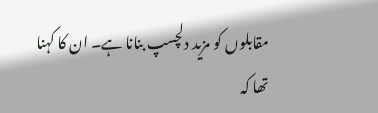مقابلوں کو مزید دلچسپ بنانا ہے۔ ان کا کہنا تھا کہ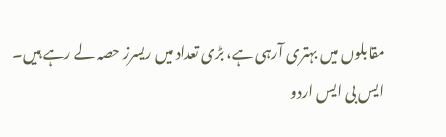مقابلوں میں بہتری آرہی ہے، بڑی تعداد میں ریسرز حصہ لے رہے ہیں۔
ایس بی ایس اردو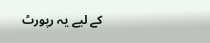کے لیے یہ رپورٹ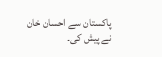پاکستان سے احسان خان نے پیش کی۔